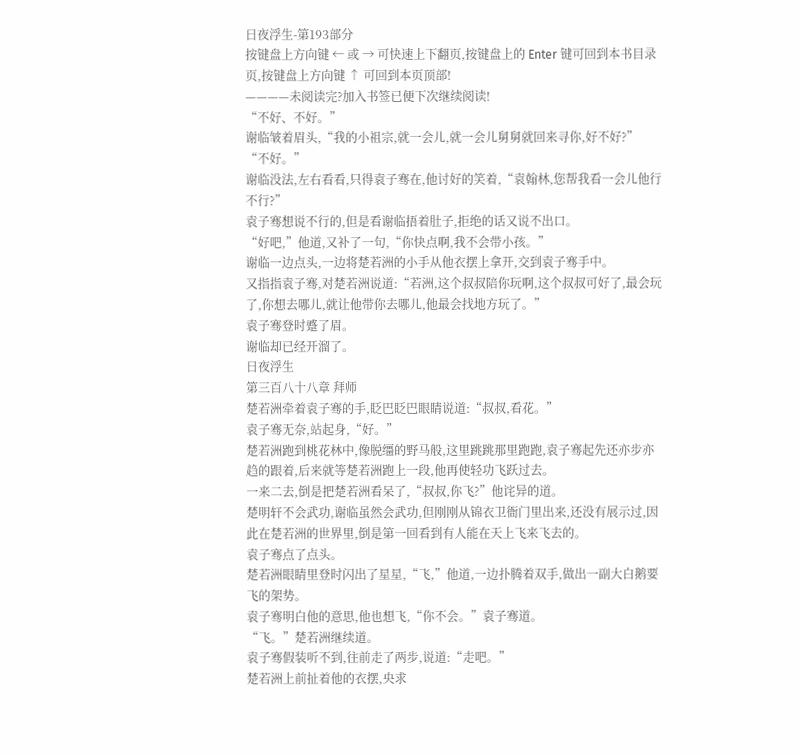日夜浮生-第193部分
按键盘上方向键 ← 或 → 可快速上下翻页,按键盘上的 Enter 键可回到本书目录页,按键盘上方向键 ↑ 可回到本页顶部!
————未阅读完?加入书签已便下次继续阅读!
“不好、不好。”
谢临皱着眉头,“我的小祖宗,就一会儿,就一会儿舅舅就回来寻你,好不好?”
“不好。”
谢临没法,左右看看,只得袁子骞在,他讨好的笑着,“袁翰林,您帮我看一会儿他行不行?”
袁子骞想说不行的,但是看谢临捂着肚子,拒绝的话又说不出口。
“好吧,”他道,又补了一句,“你快点啊,我不会带小孩。”
谢临一边点头,一边将楚若洲的小手从他衣摆上拿开,交到袁子骞手中。
又指指袁子骞,对楚若洲说道:“若洲,这个叔叔陪你玩啊,这个叔叔可好了,最会玩了,你想去哪儿,就让他带你去哪儿,他最会找地方玩了。”
袁子骞登时蹙了眉。
谢临却已经开溜了。
日夜浮生
第三百八十八章 拜师
楚若洲牵着袁子骞的手,眨巴眨巴眼睛说道:“叔叔,看花。”
袁子骞无奈,站起身,“好。”
楚若洲跑到桃花林中,像脱缰的野马般,这里跳跳那里跑跑,袁子骞起先还亦步亦趋的跟着,后来就等楚若洲跑上一段,他再使轻功飞跃过去。
一来二去,倒是把楚若洲看呆了,“叔叔,你飞?”他诧异的道。
楚明轩不会武功,谢临虽然会武功,但刚刚从锦衣卫衙门里出来,还没有展示过,因此在楚若洲的世界里,倒是第一回看到有人能在天上飞来飞去的。
袁子骞点了点头。
楚若洲眼睛里登时闪出了星星,“飞,”他道,一边扑腾着双手,做出一副大白鹅要飞的架势。
袁子骞明白他的意思,他也想飞,“你不会。”袁子骞道。
“飞。”楚若洲继续道。
袁子骞假装听不到,往前走了两步,说道:“走吧。”
楚若洲上前扯着他的衣摆,央求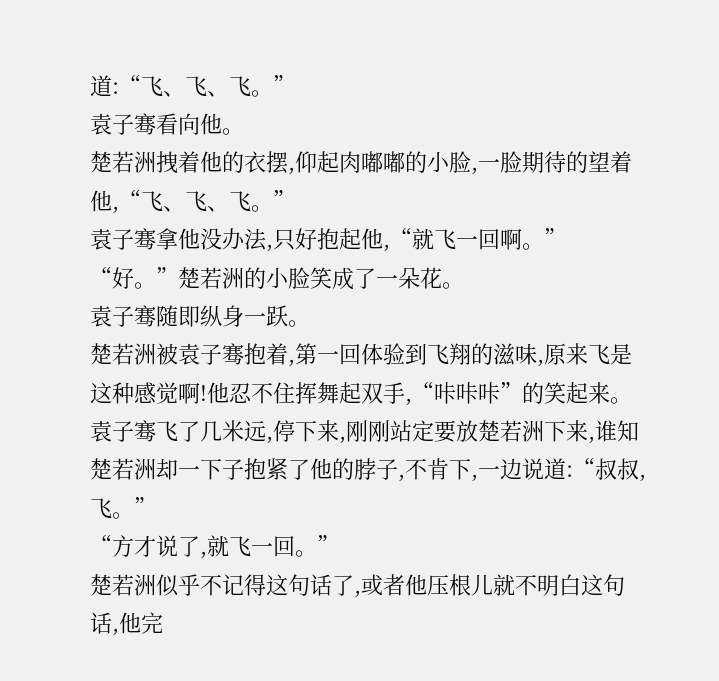道:“飞、飞、飞。”
袁子骞看向他。
楚若洲拽着他的衣摆,仰起肉嘟嘟的小脸,一脸期待的望着他,“飞、飞、飞。”
袁子骞拿他没办法,只好抱起他,“就飞一回啊。”
“好。”楚若洲的小脸笑成了一朵花。
袁子骞随即纵身一跃。
楚若洲被袁子骞抱着,第一回体验到飞翔的滋味,原来飞是这种感觉啊!他忍不住挥舞起双手,“咔咔咔”的笑起来。
袁子骞飞了几米远,停下来,刚刚站定要放楚若洲下来,谁知楚若洲却一下子抱紧了他的脖子,不肯下,一边说道:“叔叔,飞。”
“方才说了,就飞一回。”
楚若洲似乎不记得这句话了,或者他压根儿就不明白这句话,他完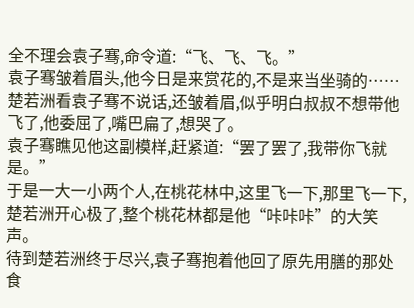全不理会袁子骞,命令道:“飞、飞、飞。”
袁子骞皱着眉头,他今日是来赏花的,不是来当坐骑的……
楚若洲看袁子骞不说话,还皱着眉,似乎明白叔叔不想带他飞了,他委屈了,嘴巴扁了,想哭了。
袁子骞瞧见他这副模样,赶紧道:“罢了罢了,我带你飞就是。”
于是一大一小两个人,在桃花林中,这里飞一下,那里飞一下,楚若洲开心极了,整个桃花林都是他“咔咔咔”的大笑声。
待到楚若洲终于尽兴,袁子骞抱着他回了原先用膳的那处食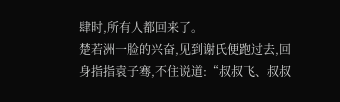肆时,所有人都回来了。
楚若洲一脸的兴奋,见到谢氏便跑过去,回身指指袁子骞,不住说道:“叔叔飞、叔叔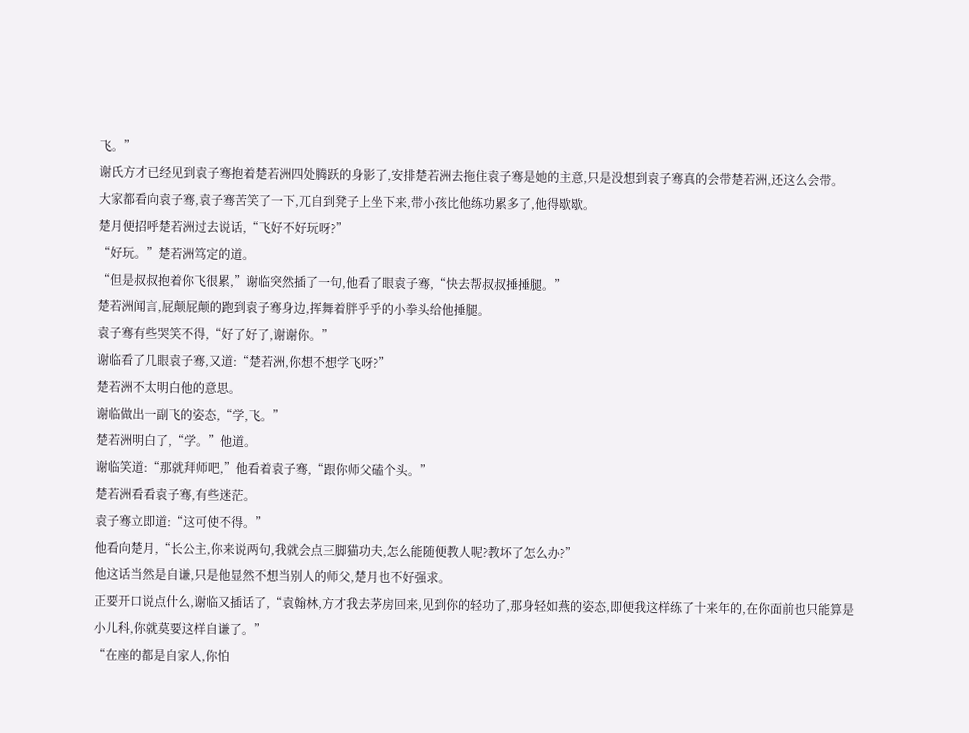飞。”
谢氏方才已经见到袁子骞抱着楚若洲四处腾跃的身影了,安排楚若洲去拖住袁子骞是她的主意,只是没想到袁子骞真的会带楚若洲,还这么会带。
大家都看向袁子骞,袁子骞苦笑了一下,兀自到凳子上坐下来,带小孩比他练功累多了,他得歇歇。
楚月便招呼楚若洲过去说话,“飞好不好玩呀?”
“好玩。”楚若洲笃定的道。
“但是叔叔抱着你飞很累,”谢临突然插了一句,他看了眼袁子骞,“快去帮叔叔捶捶腿。”
楚若洲闻言,屁颠屁颠的跑到袁子骞身边,挥舞着胖乎乎的小拳头给他捶腿。
袁子骞有些哭笑不得,“好了好了,谢谢你。”
谢临看了几眼袁子骞,又道:“楚若洲,你想不想学飞呀?”
楚若洲不太明白他的意思。
谢临做出一副飞的姿态,“学,飞。”
楚若洲明白了,“学。”他道。
谢临笑道:“那就拜师吧,”他看着袁子骞,“跟你师父磕个头。”
楚若洲看看袁子骞,有些迷茫。
袁子骞立即道:“这可使不得。”
他看向楚月,“长公主,你来说两句,我就会点三脚猫功夫,怎么能随便教人呢?教坏了怎么办?”
他这话当然是自谦,只是他显然不想当别人的师父,楚月也不好强求。
正要开口说点什么,谢临又插话了,“袁翰林,方才我去茅房回来,见到你的轻功了,那身轻如燕的姿态,即便我这样练了十来年的,在你面前也只能算是小儿科,你就莫要这样自谦了。”
“在座的都是自家人,你怕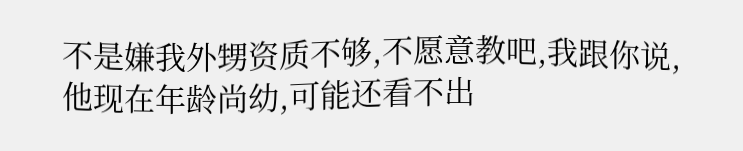不是嫌我外甥资质不够,不愿意教吧,我跟你说,他现在年龄尚幼,可能还看不出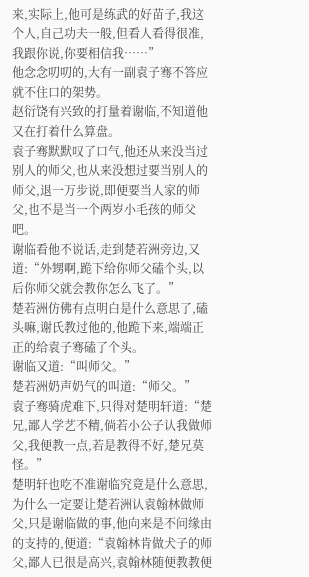来,实际上,他可是练武的好苗子,我这个人,自己功夫一般,但看人看得很准,我跟你说,你要相信我……”
他念念叨叨的,大有一副袁子骞不答应就不住口的架势。
赵衍饶有兴致的打量着谢临,不知道他又在打着什么算盘。
袁子骞默默叹了口气,他还从来没当过别人的师父,也从来没想过要当别人的师父,退一万步说,即便要当人家的师父,也不是当一个两岁小毛孩的师父吧。
谢临看他不说话,走到楚若洲旁边,又道:“外甥啊,跪下给你师父磕个头,以后你师父就会教你怎么飞了。”
楚若洲仿佛有点明白是什么意思了,磕头嘛,谢氏教过他的,他跪下来,端端正正的给袁子骞磕了个头。
谢临又道:“叫师父。”
楚若洲奶声奶气的叫道:“师父。”
袁子骞骑虎难下,只得对楚明轩道:“楚兄,鄙人学艺不精,倘若小公子认我做师父,我便教一点,若是教得不好,楚兄莫怪。”
楚明轩也吃不准谢临究竟是什么意思,为什么一定要让楚若洲认袁翰林做师父,只是谢临做的事,他向来是不问缘由的支持的,便道:“袁翰林肯做犬子的师父,鄙人已很是高兴,袁翰林随便教教便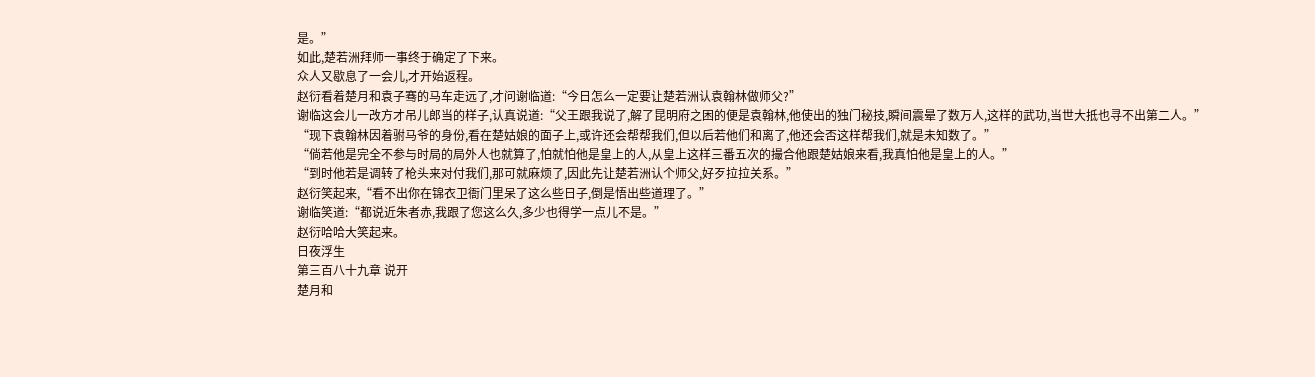是。”
如此,楚若洲拜师一事终于确定了下来。
众人又歇息了一会儿,才开始返程。
赵衍看着楚月和袁子骞的马车走远了,才问谢临道:“今日怎么一定要让楚若洲认袁翰林做师父?”
谢临这会儿一改方才吊儿郎当的样子,认真说道:“父王跟我说了,解了昆明府之困的便是袁翰林,他使出的独门秘技,瞬间震晕了数万人,这样的武功,当世大抵也寻不出第二人。”
“现下袁翰林因着驸马爷的身份,看在楚姑娘的面子上,或许还会帮帮我们,但以后若他们和离了,他还会否这样帮我们,就是未知数了。”
“倘若他是完全不参与时局的局外人也就算了,怕就怕他是皇上的人,从皇上这样三番五次的撮合他跟楚姑娘来看,我真怕他是皇上的人。”
“到时他若是调转了枪头来对付我们,那可就麻烦了,因此先让楚若洲认个师父,好歹拉拉关系。”
赵衍笑起来,“看不出你在锦衣卫衙门里呆了这么些日子,倒是悟出些道理了。”
谢临笑道:“都说近朱者赤,我跟了您这么久,多少也得学一点儿不是。”
赵衍哈哈大笑起来。
日夜浮生
第三百八十九章 说开
楚月和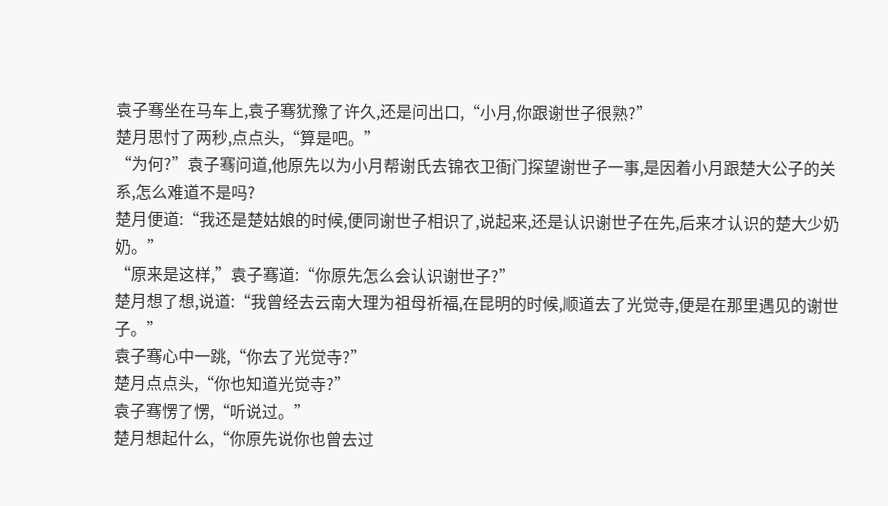袁子骞坐在马车上,袁子骞犹豫了许久,还是问出口,“小月,你跟谢世子很熟?”
楚月思忖了两秒,点点头,“算是吧。”
“为何?”袁子骞问道,他原先以为小月帮谢氏去锦衣卫衙门探望谢世子一事,是因着小月跟楚大公子的关系,怎么难道不是吗?
楚月便道:“我还是楚姑娘的时候,便同谢世子相识了,说起来,还是认识谢世子在先,后来才认识的楚大少奶奶。”
“原来是这样,”袁子骞道:“你原先怎么会认识谢世子?”
楚月想了想,说道:“我曾经去云南大理为祖母祈福,在昆明的时候,顺道去了光觉寺,便是在那里遇见的谢世子。”
袁子骞心中一跳,“你去了光觉寺?”
楚月点点头,“你也知道光觉寺?”
袁子骞愣了愣,“听说过。”
楚月想起什么,“你原先说你也曾去过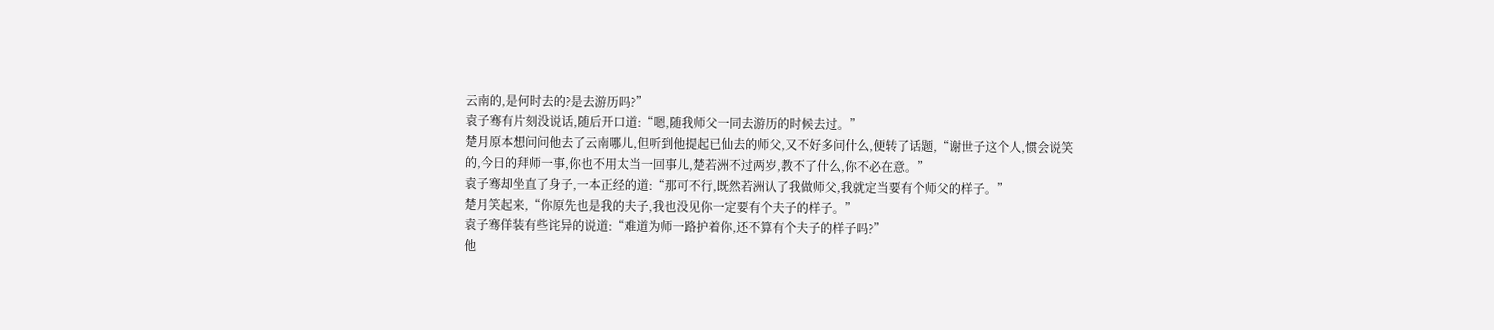云南的,是何时去的?是去游历吗?”
袁子骞有片刻没说话,随后开口道:“嗯,随我师父一同去游历的时候去过。”
楚月原本想问问他去了云南哪儿,但听到他提起已仙去的师父,又不好多问什么,便转了话题,“谢世子这个人,惯会说笑的,今日的拜师一事,你也不用太当一回事儿,楚若洲不过两岁,教不了什么,你不必在意。”
袁子骞却坐直了身子,一本正经的道:“那可不行,既然若洲认了我做师父,我就定当要有个师父的样子。”
楚月笑起来,“你原先也是我的夫子,我也没见你一定要有个夫子的样子。”
袁子骞佯装有些诧异的说道:“难道为师一路护着你,还不算有个夫子的样子吗?”
他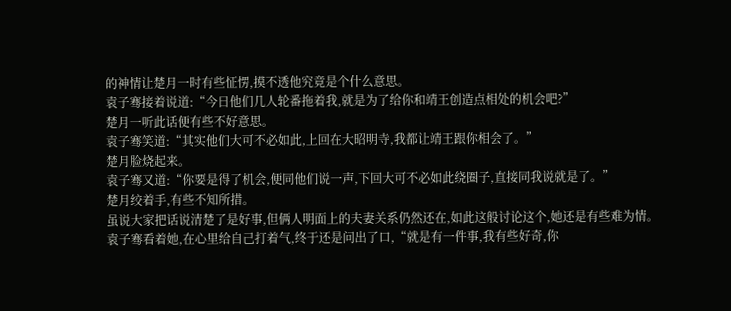的神情让楚月一时有些怔愣,摸不透他究竟是个什么意思。
袁子骞接着说道:“今日他们几人轮番拖着我,就是为了给你和靖王创造点相处的机会吧?”
楚月一听此话便有些不好意思。
袁子骞笑道:“其实他们大可不必如此,上回在大昭明寺,我都让靖王跟你相会了。”
楚月脸烧起来。
袁子骞又道:“你要是得了机会,便同他们说一声,下回大可不必如此绕圈子,直接同我说就是了。”
楚月绞着手,有些不知所措。
虽说大家把话说清楚了是好事,但俩人明面上的夫妻关系仍然还在,如此这般讨论这个,她还是有些难为情。
袁子骞看着她,在心里给自己打着气,终于还是问出了口,“就是有一件事,我有些好奇,你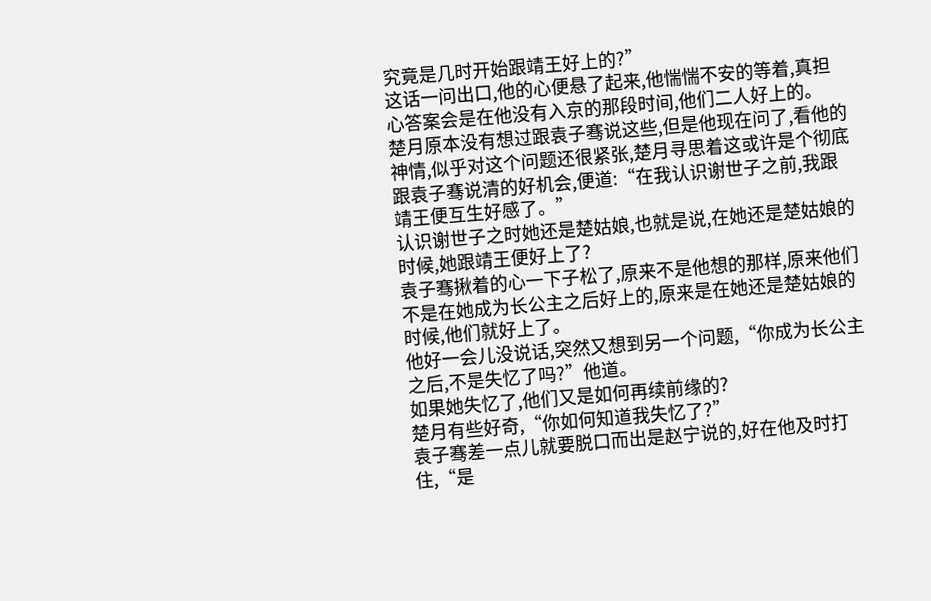究竟是几时开始跟靖王好上的?”
这话一问出口,他的心便悬了起来,他惴惴不安的等着,真担心答案会是在他没有入京的那段时间,他们二人好上的。
楚月原本没有想过跟袁子骞说这些,但是他现在问了,看他的神情,似乎对这个问题还很紧张,楚月寻思着这或许是个彻底跟袁子骞说清的好机会,便道:“在我认识谢世子之前,我跟靖王便互生好感了。”
认识谢世子之时她还是楚姑娘,也就是说,在她还是楚姑娘的时候,她跟靖王便好上了?
袁子骞揪着的心一下子松了,原来不是他想的那样,原来他们不是在她成为长公主之后好上的,原来是在她还是楚姑娘的时候,他们就好上了。
他好一会儿没说话,突然又想到另一个问题,“你成为长公主之后,不是失忆了吗?”他道。
如果她失忆了,他们又是如何再续前缘的?
楚月有些好奇,“你如何知道我失忆了?”
袁子骞差一点儿就要脱口而出是赵宁说的,好在他及时打住,“是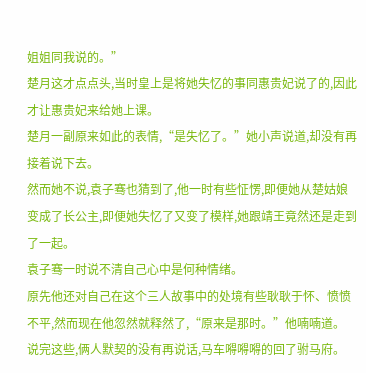姐姐同我说的。”
楚月这才点点头,当时皇上是将她失忆的事同惠贵妃说了的,因此才让惠贵妃来给她上课。
楚月一副原来如此的表情,“是失忆了。”她小声说道,却没有再接着说下去。
然而她不说,袁子骞也猜到了,他一时有些怔愣,即便她从楚姑娘变成了长公主,即便她失忆了又变了模样,她跟靖王竟然还是走到了一起。
袁子骞一时说不清自己心中是何种情绪。
原先他还对自己在这个三人故事中的处境有些耿耿于怀、愤愤不平,然而现在他忽然就释然了,“原来是那时。”他喃喃道。
说完这些,俩人默契的没有再说话,马车嘚嘚嘚的回了驸马府。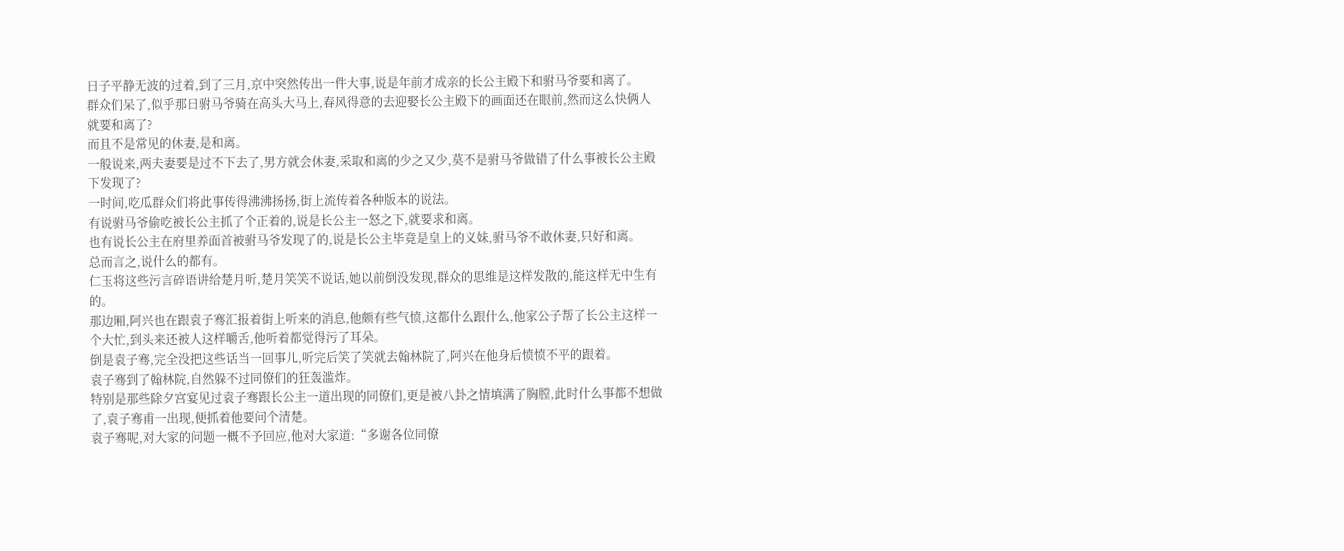日子平静无波的过着,到了三月,京中突然传出一件大事,说是年前才成亲的长公主殿下和驸马爷要和离了。
群众们呆了,似乎那日驸马爷骑在高头大马上,春风得意的去迎娶长公主殿下的画面还在眼前,然而这么快俩人就要和离了?
而且不是常见的休妻,是和离。
一般说来,两夫妻要是过不下去了,男方就会休妻,采取和离的少之又少,莫不是驸马爷做错了什么事被长公主殿下发现了?
一时间,吃瓜群众们将此事传得沸沸扬扬,街上流传着各种版本的说法。
有说驸马爷偷吃被长公主抓了个正着的,说是长公主一怒之下,就要求和离。
也有说长公主在府里养面首被驸马爷发现了的,说是长公主毕竟是皇上的义妹,驸马爷不敢休妻,只好和离。
总而言之,说什么的都有。
仁玉将这些污言碎语讲给楚月听,楚月笑笑不说话,她以前倒没发现,群众的思维是这样发散的,能这样无中生有的。
那边厢,阿兴也在跟袁子骞汇报着街上听来的消息,他颇有些气愤,这都什么跟什么,他家公子帮了长公主这样一个大忙,到头来还被人这样嚼舌,他听着都觉得污了耳朵。
倒是袁子骞,完全没把这些话当一回事儿,听完后笑了笑就去翰林院了,阿兴在他身后愤愤不平的跟着。
袁子骞到了翰林院,自然躲不过同僚们的狂轰滥炸。
特别是那些除夕宫宴见过袁子骞跟长公主一道出现的同僚们,更是被八卦之情填满了胸膛,此时什么事都不想做了,袁子骞甫一出现,便抓着他要问个清楚。
袁子骞呢,对大家的问题一概不予回应,他对大家道:“多谢各位同僚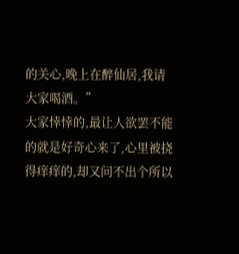的关心,晚上在醉仙居,我请大家喝酒。”
大家悻悻的,最让人欲罢不能的就是好奇心来了,心里被挠得痒痒的,却又问不出个所以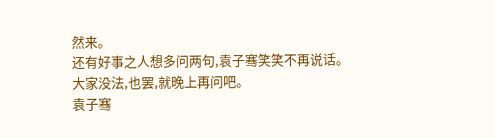然来。
还有好事之人想多问两句,袁子骞笑笑不再说话。
大家没法,也罢,就晚上再问吧。
袁子骞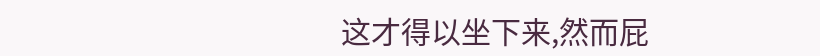这才得以坐下来,然而屁